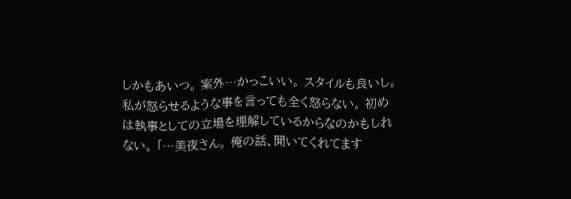しかもあいつ。 案外…かっこいい。 スタイルも良いし。 私が怒らせるような事を言っても全く怒らない。 初めは執事としての立場を理解しているからなのかもしれない。 「…美夜さん。 俺の話、聞いてくれてます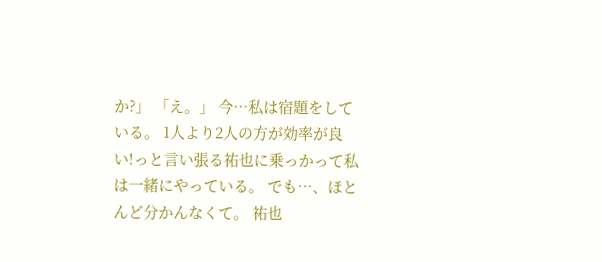か?」 「え。」 今…私は宿題をしている。 1人より2人の方が効率が良い!っと言い張る祐也に乗っかって私は一緒にやっている。 でも…、ほとんど分かんなくて。 祐也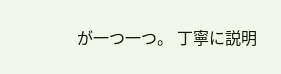が一つ一つ。 丁寧に説明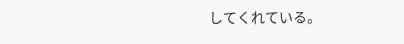してくれている。